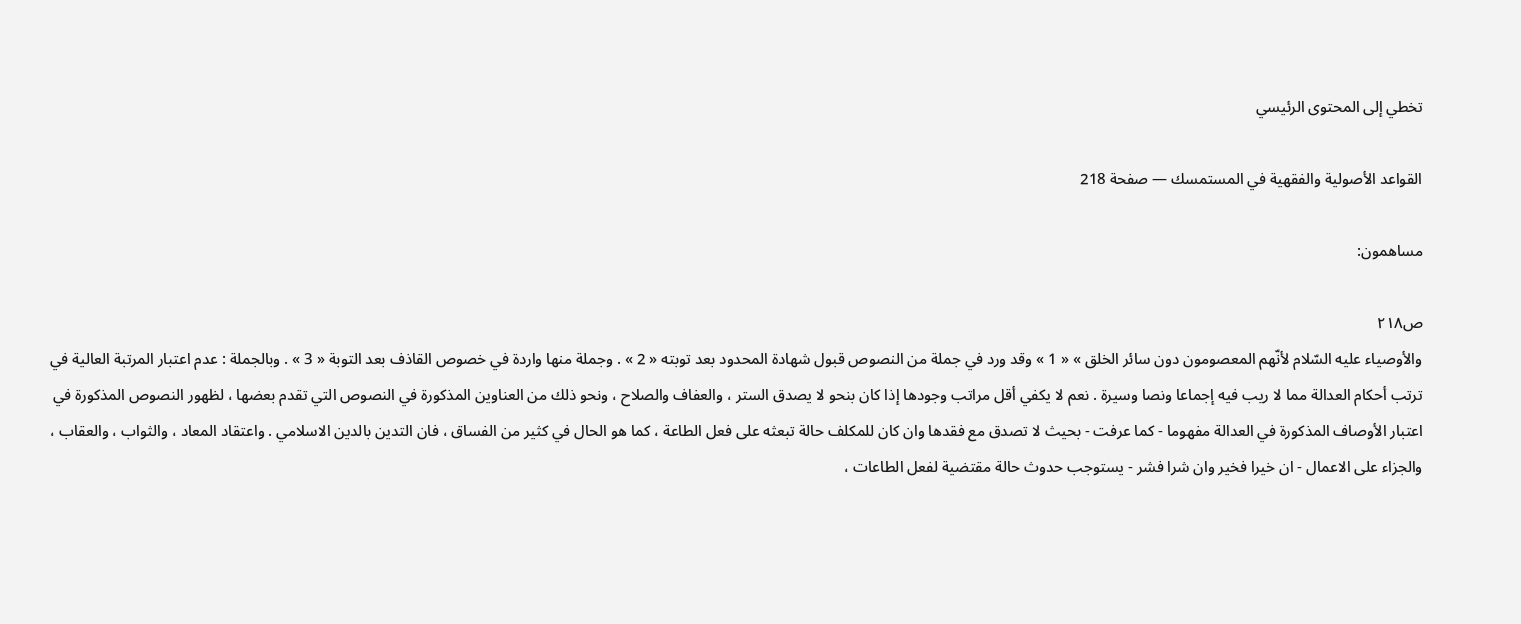تخطي إلى المحتوى الرئيسي

القواعد الأصولية والفقهية في المستمسك — صفحة 218

مساهمون:

ص٢١٨
والأوصياء عليه السّلام لأنّهم المعصومون دون سائر الخلق » « 1 » وقد ورد في جملة من النصوص قبول شهادة المحدود بعد توبته « 2 » . وجملة منها واردة في خصوص القاذف بعد التوبة « 3 » . وبالجملة : عدم اعتبار المرتبة العالية في ترتب أحكام العدالة مما لا ريب فيه إجماعا ونصا وسيرة . نعم لا يكفي أقل مراتب وجودها إذا كان بنحو لا يصدق الستر ، والعفاف والصلاح ، ونحو ذلك من العناوين المذكورة في النصوص التي تقدم بعضها ، لظهور النصوص المذكورة في اعتبار الأوصاف المذكورة في العدالة مفهوما - كما عرفت - بحيث لا تصدق مع فقدها وان كان للمكلف حالة تبعثه على فعل الطاعة ، كما هو الحال في كثير من الفساق ، فان التدين بالدين الاسلامي . واعتقاد المعاد ، والثواب ، والعقاب ، والجزاء على الاعمال - ان خيرا فخير وان شرا فشر - يستوجب حدوث حالة مقتضية لفعل الطاعات ،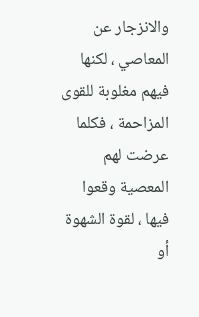والانزجار عن المعاصي ، لكنها فيهم مغلوبة للقوى المزاحمة ، فكلما عرضت لهم المعصية وقعوا فيها ، لقوة الشهوة أو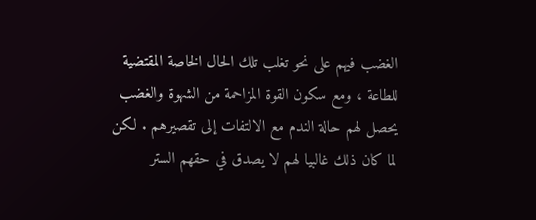الغضب فيهم على نحو تغلب تلك الحال الخاصة المقتضية للطاعة ، ومع سكون القوة المزاحمة من الشهوة والغضب يحصل لهم حالة الندم مع الالتفات إلى تقصيرهم . لكن لما كان ذلك غالبيا لهم لا يصدق في حقهم الستر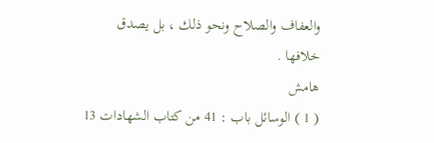والعفاف والصلاح ونحو ذلك ، بل يصدق خلافها .
هامش
( 1 ) الوسائل باب : 41 من كتاب الشهادات 13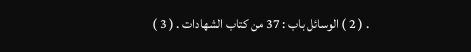. ( 2 ) الوسائل باب : 37 من كتاب الشهادات . ( 3 )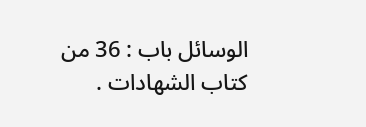الوسائل باب : 36 من كتاب الشهادات .